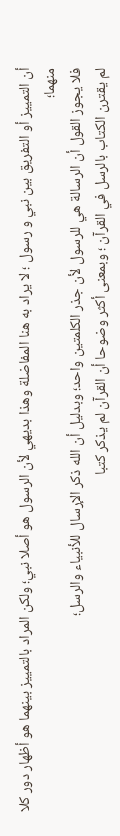أن التمييز أو التفريق بين نبي و رسول ؛ لا يراد به هنا المفاضلة وهذا بديهي لأن الرسول هو أصلا نبي؛ ولكن المراد بالتمييز بينهما هو أظهار دور كلا منهما؛
فلا يجوز القول أن الرسالة هي للرسول لأن جذر الكلمتين واحد؛ وبدليل أن الله ذكر الإرسال للأنبياء والرسل؛
لم يقترن الكتاب بالرسل في القرآن ؛ وبمعنى أكثر وضوحا أن القرآن لم يذكر كتبا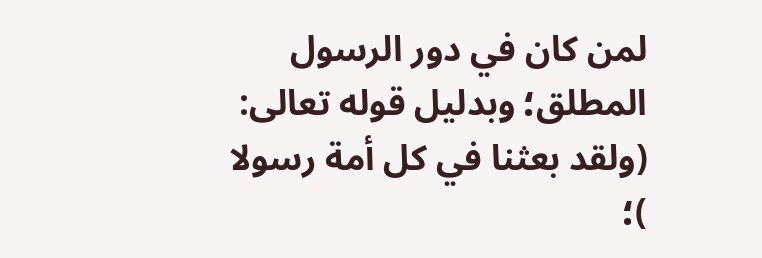لمن كان في دور الرسول المطلق؛ وبدليل قوله تعالى: (ولقد بعثنا في كل أمة رسولا )؛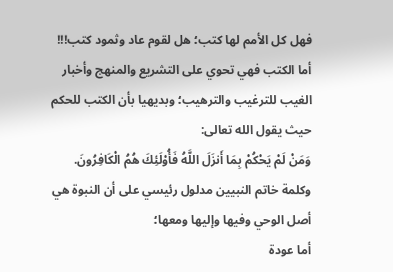فهل كل الأمم لها كتب؛ هل لقوم عاد وثمود كتب!!!
أما الكتب فهي تحوي على التشريع والمنهج وأخبار الغيب للترغيب والترهيب؛ وبديهيا بأن الكتب للحكم حيث يقول الله تعالى:
وَمَنْ لَمْ يَحْكُمْ بِمَا أَنزَلَ اللَّهُ فَأُوْلَئِكَ هُمُ الْكَافِرُونَ.
وكلمة خاتم النبيين مدلول رئيسي على أن النبوة هي أصل الوحي وفيها وإليها ومعها؛
أما عودة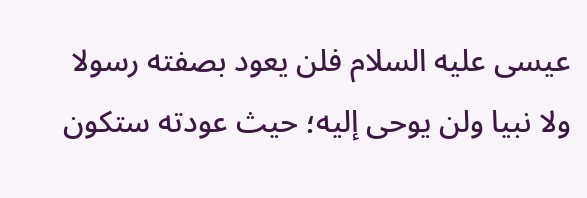عيسى عليه السلام فلن يعود بصفته رسولا ولا نبيا ولن يوحى إليه؛ حيث عودته ستكون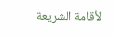لأقامة الشريعة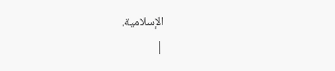الإسلامية.
|